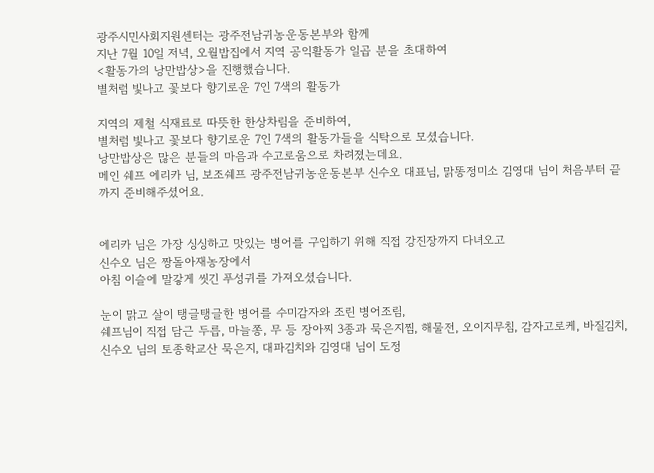광주시민사회지원센터는 광주전남귀농운동본부와 함께
지난 7월 10일 저녁, 오월밥집에서 지역 공익활동가 일곱 분을 초대하여
<활동가의 낭만밥상>을 진행했습니다.
별처럼 빛나고 꽃보다 향기로운 7인 7색의 활동가

지역의 제철 식재료로 따뜻한 한상차림을 준비하여,
별처럼 빛나고 꽃보다 향기로운 7인 7색의 활동가들을 식탁으로 모셨습니다.
낭만밥상은 많은 분들의 마음과 수고로움으로 차려졌는데요.
메인 쉐프 에리카 님, 보조쉐프 광주전남귀농운동본부 신수오 대표님, 맑똥정미소 김영대 님이 처음부터 끝까지 준비해주셨어요.


에리카 님은 가장 싱싱하고 맛있는 병어를 구입하기 위해 직접 강진장까지 다녀오고
신수오 님은 짱돌아재농장에서
아침 이슬에 말갛게 씻긴 푸성귀를 가져오셨습니다.

눈이 맑고 살이 탱글탱글한 병어를 수미감자와 조린 병어조림,
쉐프님이 직접 담근 두릅, 마늘쫑, 무 등 장아찌 3종과 묵은지찜, 해물전, 오이지무침, 감자고로케, 바질김치,
신수오 님의 토종학교산 묵은지, 대파김치와 김영대 님이 도정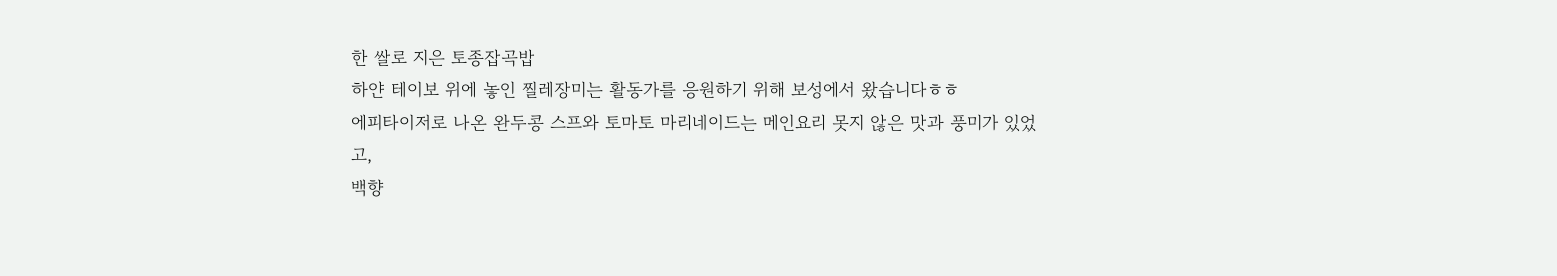한 쌀로 지은 토종잡곡밥
하얀 테이보 위에 놓인 찔레장미는 활동가를 응원하기 위해 보성에서 왔습니다ㅎㅎ
에피타이저로 나온 완두콩 스프와 토마토 마리네이드는 메인요리 못지 않은 맛과 풍미가 있었고,
백향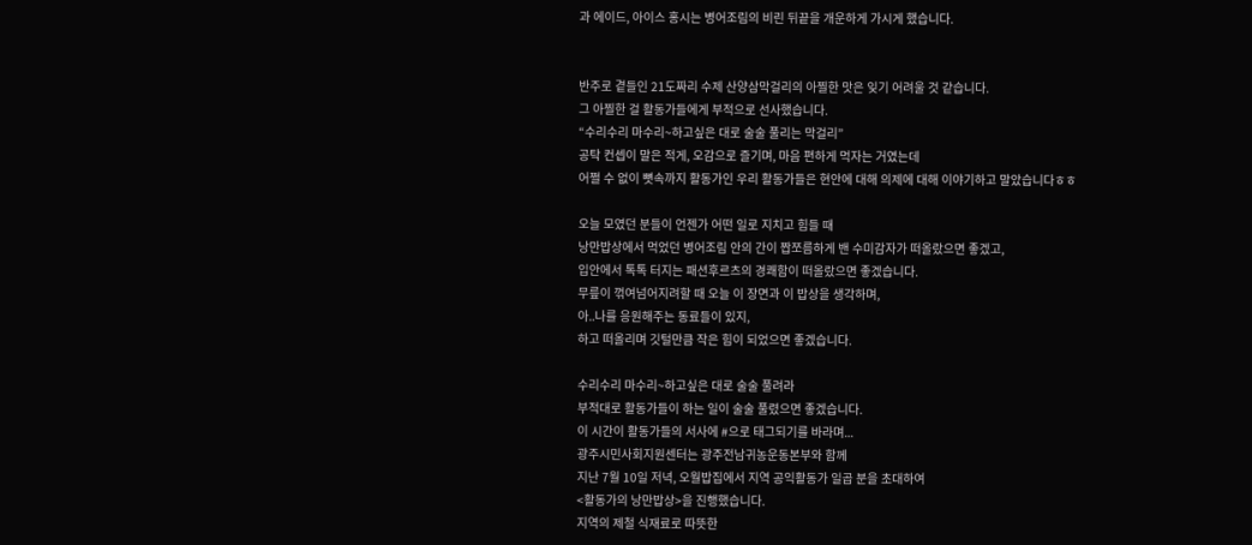과 에이드, 아이스 홍시는 병어조림의 비린 뒤끝을 개운하게 가시게 했습니다.


반주로 곁들인 21도짜리 수제 산양삼막걸리의 아찔한 맛은 잊기 어려울 것 같습니다.
그 아찔한 걸 활동가들에게 부적으로 선사했습니다.
“수리수리 마수리~하고싶은 대로 술술 풀리는 막걸리”
공탁 컨셉이 말은 적게, 오감으로 즐기며, 마음 편하게 먹자는 거였는데
어쩔 수 없이 뼛속까지 활동가인 우리 활동가들은 현안에 대해 의제에 대해 이야기하고 말았습니다ㅎㅎ

오늘 모였던 분들이 언젠가 어떤 일로 지치고 힘들 때
낭만밥상에서 먹었던 병어조림 안의 간이 짭쪼름하게 밴 수미감자가 떠올랐으면 좋겠고,
입안에서 톡톡 터지는 패션후르츠의 경쾌함이 떠올랐으면 좋겠습니다.
무릎이 꺾여넘어지려할 때 오늘 이 장면과 이 밥상을 생각하며,
아..나를 응원해주는 동료들이 있지,
하고 떠올리며 깃털만큼 작은 힘이 되었으면 좋겠습니다.

수리수리 마수리~하고싶은 대로 술술 풀려라
부적대로 활동가들이 하는 일이 술술 풀렸으면 좋겠습니다.
이 시간이 활동가들의 서사에 #으로 태그되기를 바라며...
광주시민사회지원센터는 광주전남귀농운동본부와 함께
지난 7월 10일 저녁, 오월밥집에서 지역 공익활동가 일곱 분을 초대하여
<활동가의 낭만밥상>을 진행했습니다.
지역의 제철 식재료로 따뜻한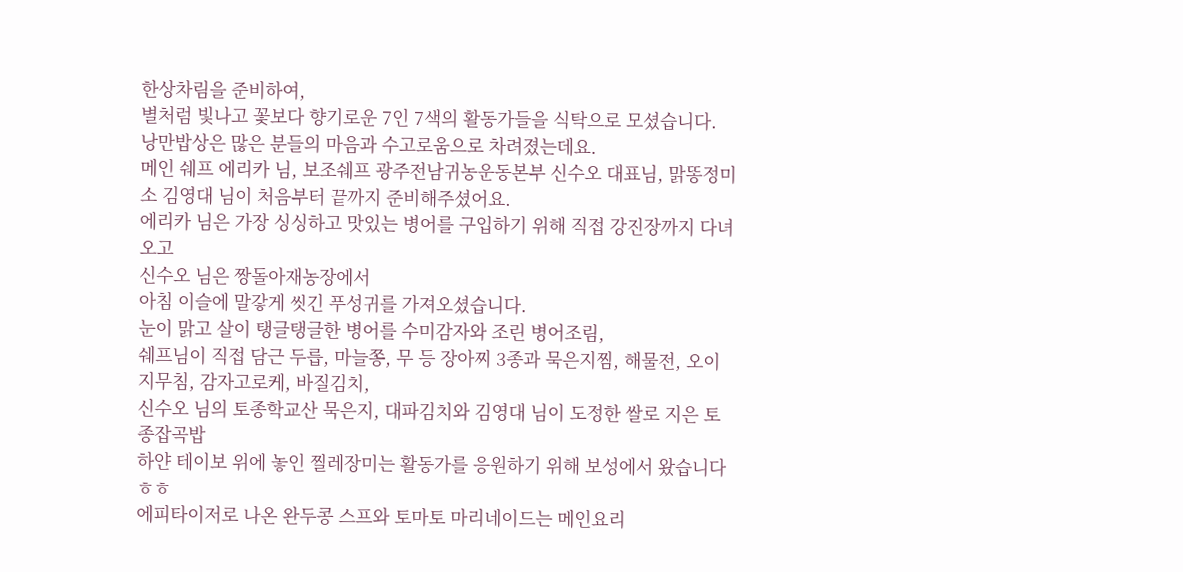한상차림을 준비하여,
별처럼 빛나고 꽃보다 향기로운 7인 7색의 활동가들을 식탁으로 모셨습니다.
낭만밥상은 많은 분들의 마음과 수고로움으로 차려졌는데요.
메인 쉐프 에리카 님, 보조쉐프 광주전남귀농운동본부 신수오 대표님, 맑똥정미소 김영대 님이 처음부터 끝까지 준비해주셨어요.
에리카 님은 가장 싱싱하고 맛있는 병어를 구입하기 위해 직접 강진장까지 다녀오고
신수오 님은 짱돌아재농장에서
아침 이슬에 말갛게 씻긴 푸성귀를 가져오셨습니다.
눈이 맑고 살이 탱글탱글한 병어를 수미감자와 조린 병어조림,
쉐프님이 직접 담근 두릅, 마늘쫑, 무 등 장아찌 3종과 묵은지찜, 해물전, 오이지무침, 감자고로케, 바질김치,
신수오 님의 토종학교산 묵은지, 대파김치와 김영대 님이 도정한 쌀로 지은 토종잡곡밥
하얀 테이보 위에 놓인 찔레장미는 활동가를 응원하기 위해 보성에서 왔습니다ㅎㅎ
에피타이저로 나온 완두콩 스프와 토마토 마리네이드는 메인요리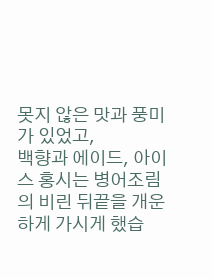못지 않은 맛과 풍미가 있었고,
백향과 에이드, 아이스 홍시는 병어조림의 비린 뒤끝을 개운하게 가시게 했습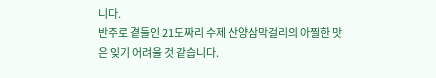니다.
반주로 곁들인 21도짜리 수제 산양삼막걸리의 아찔한 맛은 잊기 어려울 것 같습니다.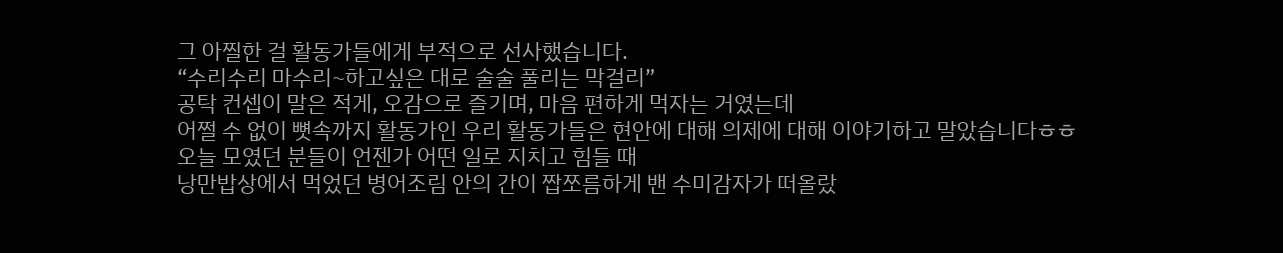그 아찔한 걸 활동가들에게 부적으로 선사했습니다.
“수리수리 마수리~하고싶은 대로 술술 풀리는 막걸리”
공탁 컨셉이 말은 적게, 오감으로 즐기며, 마음 편하게 먹자는 거였는데
어쩔 수 없이 뼛속까지 활동가인 우리 활동가들은 현안에 대해 의제에 대해 이야기하고 말았습니다ㅎㅎ
오늘 모였던 분들이 언젠가 어떤 일로 지치고 힘들 때
낭만밥상에서 먹었던 병어조림 안의 간이 짭쪼름하게 밴 수미감자가 떠올랐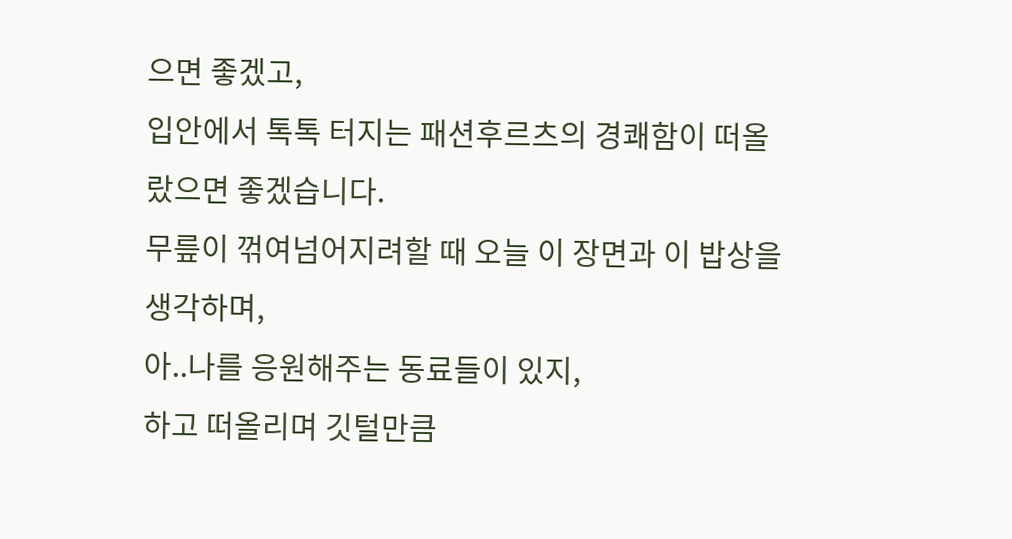으면 좋겠고,
입안에서 톡톡 터지는 패션후르츠의 경쾌함이 떠올랐으면 좋겠습니다.
무릎이 꺾여넘어지려할 때 오늘 이 장면과 이 밥상을 생각하며,
아..나를 응원해주는 동료들이 있지,
하고 떠올리며 깃털만큼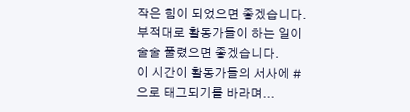작은 힘이 되었으면 좋겠습니다.
부적대로 활동가들이 하는 일이 술술 풀렸으면 좋겠습니다.
이 시간이 활동가들의 서사에 #으로 태그되기를 바라며...